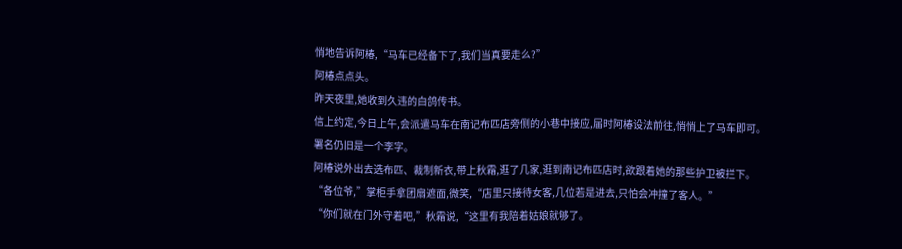悄地告诉阿椿,“马车已经备下了,我们当真要走么?”
阿椿点点头。
昨天夜里,她收到久违的白鸽传书。
信上约定,今日上午,会派遣马车在南记布匹店旁侧的小巷中接应,届时阿椿设法前往,悄悄上了马车即可。
署名仍旧是一个李字。
阿椿说外出去选布匹、裁制新衣,带上秋霜,逛了几家,逛到南记布匹店时,欲跟着她的那些护卫被拦下。
“各位爷,”掌柜手拿团扇遮面,微笑,“店里只接待女客,几位若是进去,只怕会冲撞了客人。”
“你们就在门外守着吧,”秋霜说,“这里有我陪着姑娘就够了。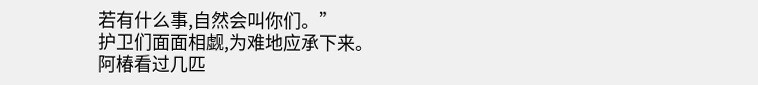若有什么事,自然会叫你们。”
护卫们面面相觑,为难地应承下来。
阿椿看过几匹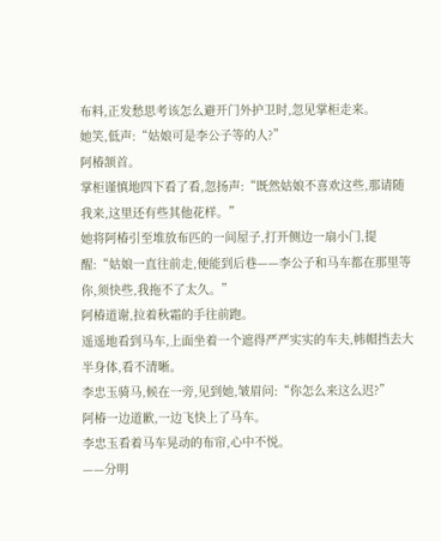布料,正发愁思考该怎么避开门外护卫时,忽见掌柜走来。
她笑,低声:“姑娘可是李公子等的人?”
阿椿颔首。
掌柜谨慎地四下看了看,忽扬声:“既然姑娘不喜欢这些,那请随我来,这里还有些其他花样。”
她将阿椿引至堆放布匹的一间屋子,打开侧边一扇小门,提醒:“姑娘一直往前走,便能到后巷——李公子和马车都在那里等你,须快些,我拖不了太久。”
阿椿道谢,拉着秋霜的手往前跑。
遥遥地看到马车,上面坐着一个遮得严严实实的车夫,帏帽挡去大半身体,看不清晰。
李忠玉骑马,候在一旁,见到她,皱眉问:“你怎么来这么迟?”
阿椿一边道歉,一边飞快上了马车。
李忠玉看着马车晃动的布帘,心中不悦。
——分明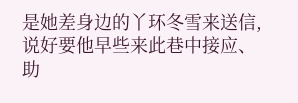是她差身边的丫环冬雪来送信,说好要他早些来此巷中接应、助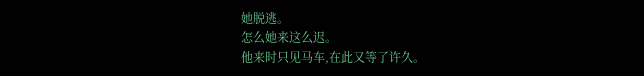她脱逃。
怎么她来这么迟。
他来时只见马车,在此又等了许久。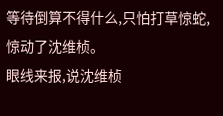等待倒算不得什么,只怕打草惊蛇,惊动了沈维桢。
眼线来报,说沈维桢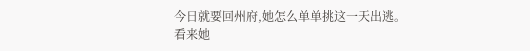今日就要回州府,她怎么单单挑这一天出逃。
看来她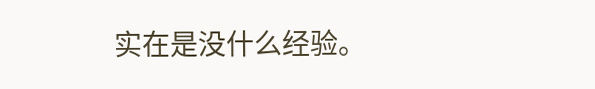实在是没什么经验。